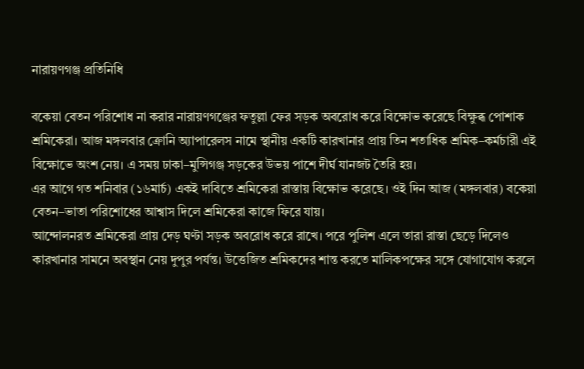নারায়ণগঞ্জ প্রতিনিধি

বকেয়া বেতন পরিশোধ না করার নারায়ণগঞ্জের ফতুল্লা ফের সড়ক অবরোধ করে বিক্ষোভ করেছে বিক্ষুব্ধ পোশাক শ্রমিকেরা। আজ মঙ্গলবার ক্রোনি অ্যাপারেলস নামে স্থানীয় একটি কারখানার প্রায় তিন শতাধিক শ্রমিক–কর্মচারী এই বিক্ষোভে অংশ নেয়। এ সময় ঢাকা–মুন্সিগঞ্জ সড়কের উভয় পাশে দীর্ঘ যানজট তৈরি হয়।
এর আগে গত শনিবার (১৬মার্চ) একই দাবিতে শ্রমিকেরা রাস্তায় বিক্ষোভ করেছে। ওই দিন আজ (মঙ্গলবার) বকেয়া বেতন–ভাতা পরিশোধের আশ্বাস দিলে শ্রমিকেরা কাজে ফিরে যায়।
আন্দোলনরত শ্রমিকেরা প্রায় দেড় ঘণ্টা সড়ক অবরোধ করে রাখে। পরে পুলিশ এলে তারা রাস্তা ছেড়ে দিলেও কারখানার সামনে অবস্থান নেয় দুপুর পর্যন্ত। উত্তেজিত শ্রমিকদের শান্ত করতে মালিকপক্ষের সঙ্গে যোগাযোগ করলে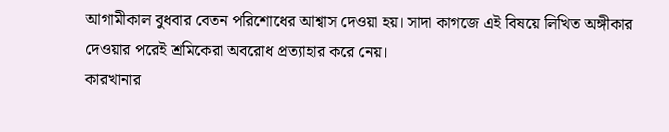আগামীকাল বুধবার বেতন পরিশোধের আশ্বাস দেওয়া হয়। সাদা কাগজে এই বিষয়ে লিখিত অঙ্গীকার দেওয়ার পরেই শ্রমিকেরা অবরোধ প্রত্যাহার করে নেয়।
কারখানার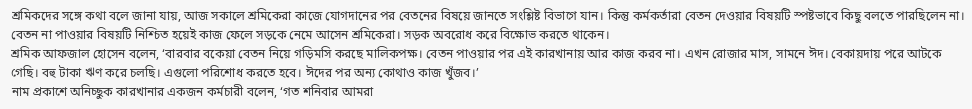শ্রমিকদের সঙ্গে কথা বলে জানা যায়, আজ সকালে শ্রমিকেরা কাজে যোগদানের পর বেতনের বিষয়ে জানতে সংশ্লিষ্ট বিভাগে যান। কিন্তু কর্মকর্তারা বেতন দেওয়ার বিষয়টি স্পষ্টভাবে কিছু বলতে পারছিলেন না। বেতন না পাওয়ার বিষয়টি নিশ্চিত হয়েই কাজ ফেলে সড়কে নেমে আসেন শ্রমিকেরা। সড়ক অবরোধ করে বিক্ষোভ করতে থাকেন।
শ্রমিক আফজাল হোসেন বলেন, ‘বারবার বকেয়া বেতন নিয়ে গড়িমসি করছে মালিকপক্ষ। বেতন পাওয়ার পর এই কারখানায় আর কাজ করব না। এখন রোজার মাস, সামনে ঈদ। বেকায়দায় পরে আটকে গেছি। বহু টাকা ঋণ করে চলছি। এগুলো পরিশোধ করতে হবে। ঈদের পর অন্য কোথাও কাজ খুঁজব।’
নাম প্রকাশে অনিচ্ছুক কারখানার একজন কর্মচারী বলেন, ‘গত শনিবার আমরা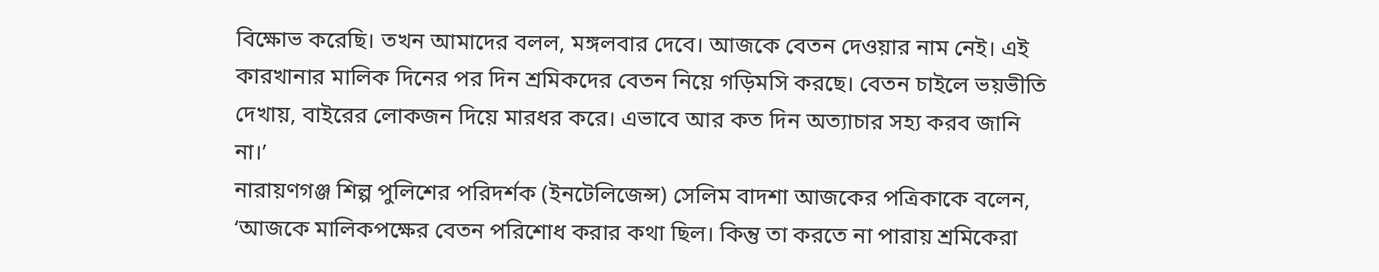বিক্ষোভ করেছি। তখন আমাদের বলল, মঙ্গলবার দেবে। আজকে বেতন দেওয়ার নাম নেই। এই কারখানার মালিক দিনের পর দিন শ্রমিকদের বেতন নিয়ে গড়িমসি করছে। বেতন চাইলে ভয়ভীতি দেখায়, বাইরের লোকজন দিয়ে মারধর করে। এভাবে আর কত দিন অত্যাচার সহ্য করব জানি না।’
নারায়ণগঞ্জ শিল্প পুলিশের পরিদর্শক (ইনটেলিজেন্স) সেলিম বাদশা আজকের পত্রিকাকে বলেন, ‘আজকে মালিকপক্ষের বেতন পরিশোধ করার কথা ছিল। কিন্তু তা করতে না পারায় শ্রমিকেরা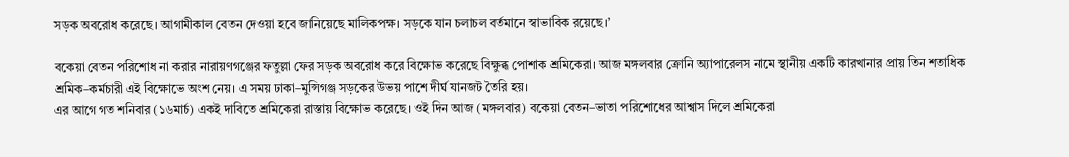সড়ক অবরোধ করেছে। আগামীকাল বেতন দেওয়া হবে জানিয়েছে মালিকপক্ষ। সড়কে যান চলাচল বর্তমানে স্বাভাবিক রয়েছে।’

বকেয়া বেতন পরিশোধ না করার নারায়ণগঞ্জের ফতুল্লা ফের সড়ক অবরোধ করে বিক্ষোভ করেছে বিক্ষুব্ধ পোশাক শ্রমিকেরা। আজ মঙ্গলবার ক্রোনি অ্যাপারেলস নামে স্থানীয় একটি কারখানার প্রায় তিন শতাধিক শ্রমিক–কর্মচারী এই বিক্ষোভে অংশ নেয়। এ সময় ঢাকা–মুন্সিগঞ্জ সড়কের উভয় পাশে দীর্ঘ যানজট তৈরি হয়।
এর আগে গত শনিবার (১৬মার্চ) একই দাবিতে শ্রমিকেরা রাস্তায় বিক্ষোভ করেছে। ওই দিন আজ (মঙ্গলবার) বকেয়া বেতন–ভাতা পরিশোধের আশ্বাস দিলে শ্রমিকেরা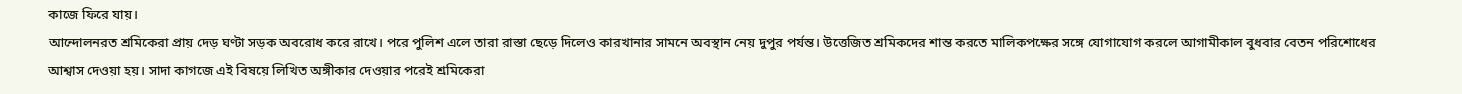কাজে ফিরে যায়।
আন্দোলনরত শ্রমিকেরা প্রায় দেড় ঘণ্টা সড়ক অবরোধ করে রাখে। পরে পুলিশ এলে তারা রাস্তা ছেড়ে দিলেও কারখানার সামনে অবস্থান নেয় দুপুর পর্যন্ত। উত্তেজিত শ্রমিকদের শান্ত করতে মালিকপক্ষের সঙ্গে যোগাযোগ করলে আগামীকাল বুধবার বেতন পরিশোধের আশ্বাস দেওয়া হয়। সাদা কাগজে এই বিষয়ে লিখিত অঙ্গীকার দেওয়ার পরেই শ্রমিকেরা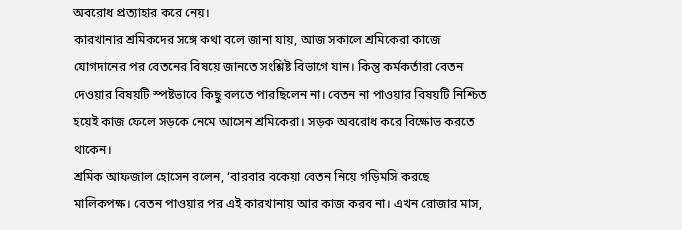অবরোধ প্রত্যাহার করে নেয়।
কারখানার শ্রমিকদের সঙ্গে কথা বলে জানা যায়, আজ সকালে শ্রমিকেরা কাজে যোগদানের পর বেতনের বিষয়ে জানতে সংশ্লিষ্ট বিভাগে যান। কিন্তু কর্মকর্তারা বেতন দেওয়ার বিষয়টি স্পষ্টভাবে কিছু বলতে পারছিলেন না। বেতন না পাওয়ার বিষয়টি নিশ্চিত হয়েই কাজ ফেলে সড়কে নেমে আসেন শ্রমিকেরা। সড়ক অবরোধ করে বিক্ষোভ করতে থাকেন।
শ্রমিক আফজাল হোসেন বলেন, ‘বারবার বকেয়া বেতন নিয়ে গড়িমসি করছে মালিকপক্ষ। বেতন পাওয়ার পর এই কারখানায় আর কাজ করব না। এখন রোজার মাস,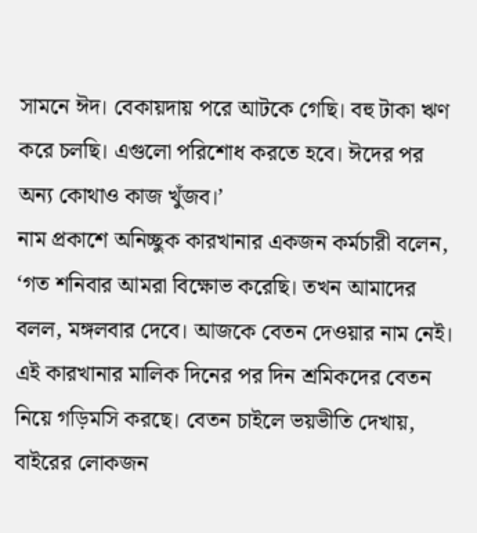সামনে ঈদ। বেকায়দায় পরে আটকে গেছি। বহু টাকা ঋণ করে চলছি। এগুলো পরিশোধ করতে হবে। ঈদের পর অন্য কোথাও কাজ খুঁজব।’
নাম প্রকাশে অনিচ্ছুক কারখানার একজন কর্মচারী বলেন, ‘গত শনিবার আমরা বিক্ষোভ করেছি। তখন আমাদের বলল, মঙ্গলবার দেবে। আজকে বেতন দেওয়ার নাম নেই। এই কারখানার মালিক দিনের পর দিন শ্রমিকদের বেতন নিয়ে গড়িমসি করছে। বেতন চাইলে ভয়ভীতি দেখায়, বাইরের লোকজন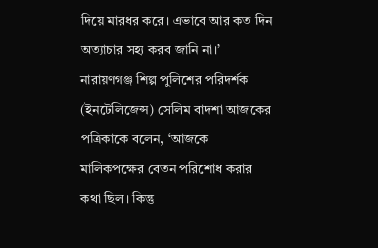দিয়ে মারধর করে। এভাবে আর কত দিন অত্যাচার সহ্য করব জানি না।’
নারায়ণগঞ্জ শিল্প পুলিশের পরিদর্শক (ইনটেলিজেন্স) সেলিম বাদশা আজকের পত্রিকাকে বলেন, ‘আজকে মালিকপক্ষের বেতন পরিশোধ করার কথা ছিল। কিন্তু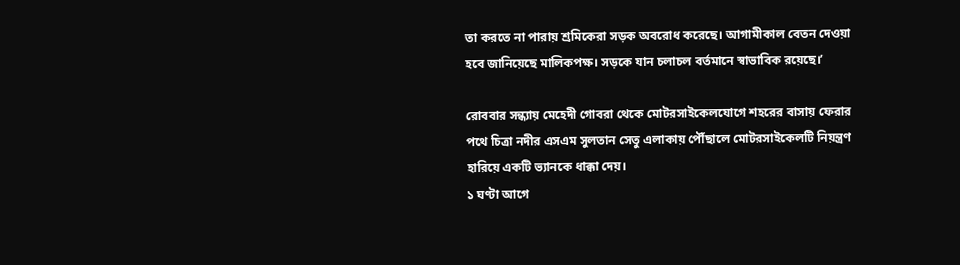তা করতে না পারায় শ্রমিকেরা সড়ক অবরোধ করেছে। আগামীকাল বেতন দেওয়া হবে জানিয়েছে মালিকপক্ষ। সড়কে যান চলাচল বর্তমানে স্বাভাবিক রয়েছে।’

রোববার সন্ধ্যায় মেহেদী গোবরা থেকে মোটরসাইকেলযোগে শহরের বাসায় ফেরার পথে চিত্রা নদীর এসএম সুলতান সেতু এলাকায় পৌঁছালে মোটরসাইকেলটি নিয়ন্ত্রণ হারিয়ে একটি ভ্যানকে ধাক্কা দেয়।
১ ঘণ্টা আগে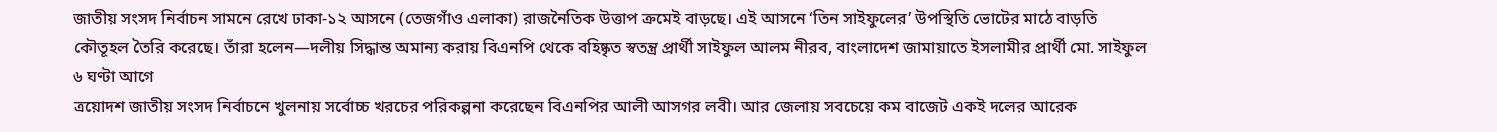জাতীয় সংসদ নির্বাচন সামনে রেখে ঢাকা-১২ আসনে (তেজগাঁও এলাকা) রাজনৈতিক উত্তাপ ক্রমেই বাড়ছে। এই আসনে ‘তিন সাইফুলের’ উপস্থিতি ভোটের মাঠে বাড়তি কৌতূহল তৈরি করেছে। তাঁরা হলেন—দলীয় সিদ্ধান্ত অমান্য করায় বিএনপি থেকে বহিষ্কৃত স্বতন্ত্র প্রার্থী সাইফুল আলম নীরব, বাংলাদেশ জামায়াতে ইসলামীর প্রার্থী মো. সাইফুল
৬ ঘণ্টা আগে
ত্রয়োদশ জাতীয় সংসদ নির্বাচনে খুলনায় সর্বোচ্চ খরচের পরিকল্পনা করেছেন বিএনপির আলী আসগর লবী। আর জেলায় সবচেয়ে কম বাজেট একই দলের আরেক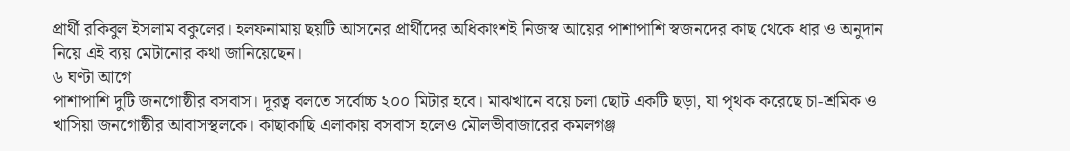প্রার্থী রকিবুল ইসলাম বকুলের। হলফনামায় ছয়টি আসনের প্রার্থীদের অধিকাংশই নিজস্ব আয়ের পাশাপাশি স্বজনদের কাছ থেকে ধার ও অনুদান নিয়ে এই ব্যয় মেটানোর কথা জানিয়েছেন।
৬ ঘণ্টা আগে
পাশাপাশি দুটি জনগোষ্ঠীর বসবাস। দূরত্ব বলতে সর্বোচ্চ ২০০ মিটার হবে। মাঝখানে বয়ে চলা ছোট একটি ছড়া, যা পৃথক করেছে চা-শ্রমিক ও খাসিয়া জনগোষ্ঠীর আবাসস্থলকে। কাছাকাছি এলাকায় বসবাস হলেও মৌলভীবাজারের কমলগঞ্জ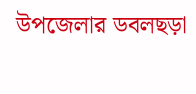উপজেলার ডবলছড়া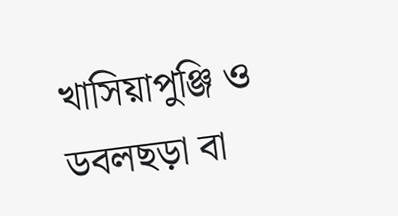খাসিয়াপুঞ্জি ও ডবলছড়া বা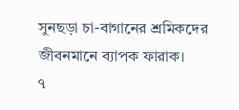সুনছড়া চা-বাগানের শ্রমিকদের জীবনমানে ব্যাপক ফারাক।
৭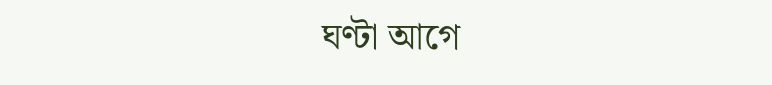ঘণ্টা আগে